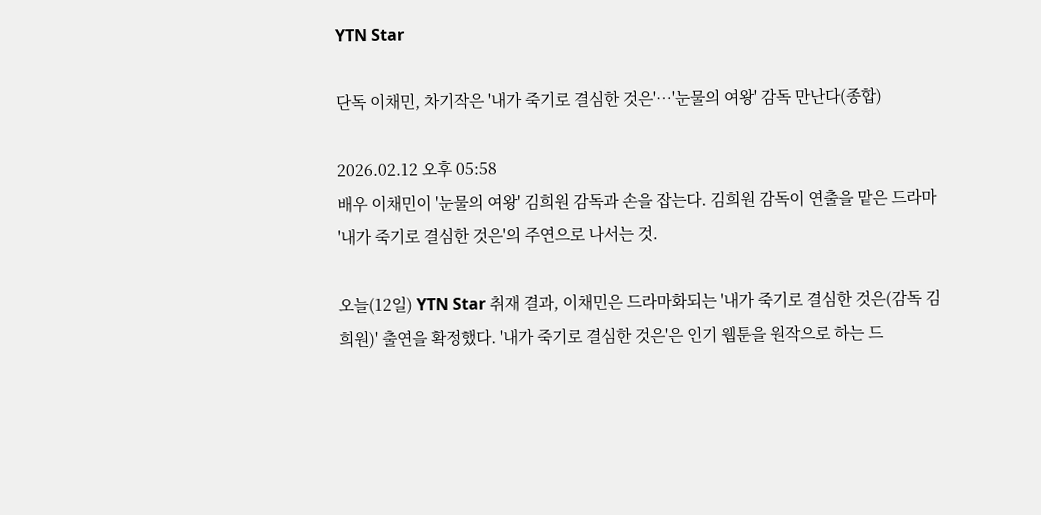YTN Star

단독 이채민, 차기작은 '내가 죽기로 결심한 것은'…'눈물의 여왕' 감독 만난다(종합)

2026.02.12 오후 05:58
배우 이채민이 '눈물의 여왕' 김희원 감독과 손을 잡는다. 김희원 감독이 연출을 맡은 드라마 '내가 죽기로 결심한 것은'의 주연으로 나서는 것.

오늘(12일) YTN Star 취재 결과, 이채민은 드라마화되는 '내가 죽기로 결심한 것은(감독 김희원)' 출연을 확정했다. '내가 죽기로 결심한 것은'은 인기 웹툰을 원작으로 하는 드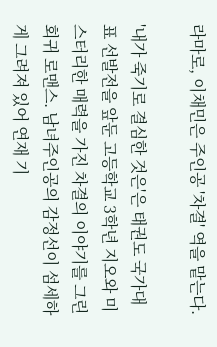라마로, 이채민은 주인공 '차결' 역을 맡는다.

'내가 죽기로 결심한 것은'은 태권도 국가대표 선발전을 앞둔 고등학교 3학년 지오와 미스터리한 매력을 가진 차결의 이야기를 그린 회귀 로맨스. 남녀주인공의 감정선이 섬세하게 그려져 있어 연재 기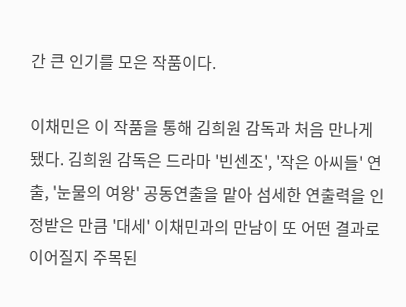간 큰 인기를 모은 작품이다.

이채민은 이 작품을 통해 김희원 감독과 처음 만나게 됐다. 김희원 감독은 드라마 '빈센조', '작은 아씨들' 연출, '눈물의 여왕' 공동연출을 맡아 섬세한 연출력을 인정받은 만큼 '대세' 이채민과의 만남이 또 어떤 결과로 이어질지 주목된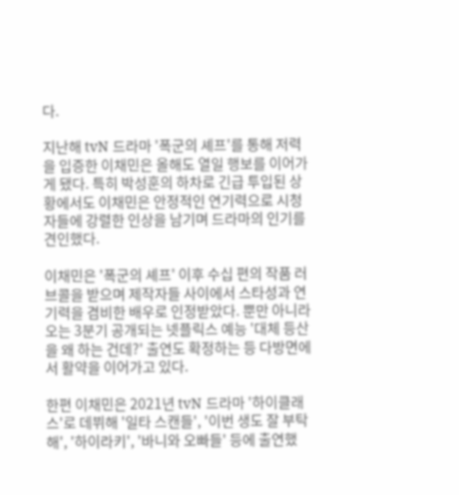다.

지난해 tvN 드라마 '폭군의 셰프'를 통해 저력을 입증한 이채민은 올해도 열일 행보를 이어가게 됐다. 특히 박성훈의 하차로 긴급 투입된 상황에서도 이채민은 안정적인 연기력으로 시청자들에 강렬한 인상을 남기며 드라마의 인기를 견인했다.

이채민은 '폭군의 셰프' 이후 수십 편의 작품 러브콜을 받으며 제작자들 사이에서 스타성과 연기력을 겸비한 배우로 인정받았다. 뿐만 아니라 오는 3분기 공개되는 넷플릭스 예능 '대체 등산을 왜 하는 건데?' 출연도 확정하는 등 다방면에서 활약을 이어가고 있다.

한편 이채민은 2021년 tvN 드라마 '하이클래스'로 데뷔해 '일타 스캔들', '이번 생도 잘 부탁해', '하이라키', '바니와 오빠들' 등에 출연했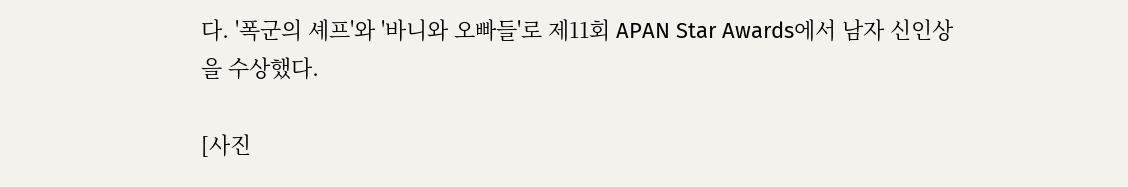다. '폭군의 셰프'와 '바니와 오빠들'로 제11회 APAN Star Awards에서 남자 신인상을 수상했다.

[사진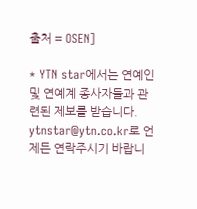출처 = OSEN]

* YTN star에서는 연예인 및 연예계 종사자들과 관련된 제보를 받습니다.
ytnstar@ytn.co.kr로 언제든 연락주시기 바랍니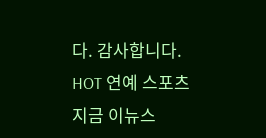다. 감사합니다.
HOT 연예 스포츠
지금 이뉴스